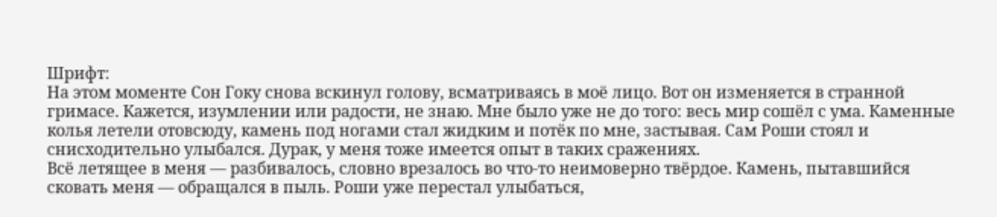Шрифт:
На этом моменте Сон Гоку снова вскинул голову, всматриваясь в моё лицо. Вот он изменяется в странной гримасе. Кажется, изумлении или радости, не знаю. Мне было уже не до того: весь мир сошёл с ума. Каменные колья летели отовсюду, камень под ногами стал жидким и потёк по мне, застывая. Сам Роши стоял и снисходительно улыбался. Дурак, у меня тоже имеется опыт в таких сражениях.
Всё летящее в меня — разбивалось, словно врезалось во что-то неимоверно твёрдое. Камень, пытавшийся сковать меня — обращался в пыль. Роши уже перестал улыбаться,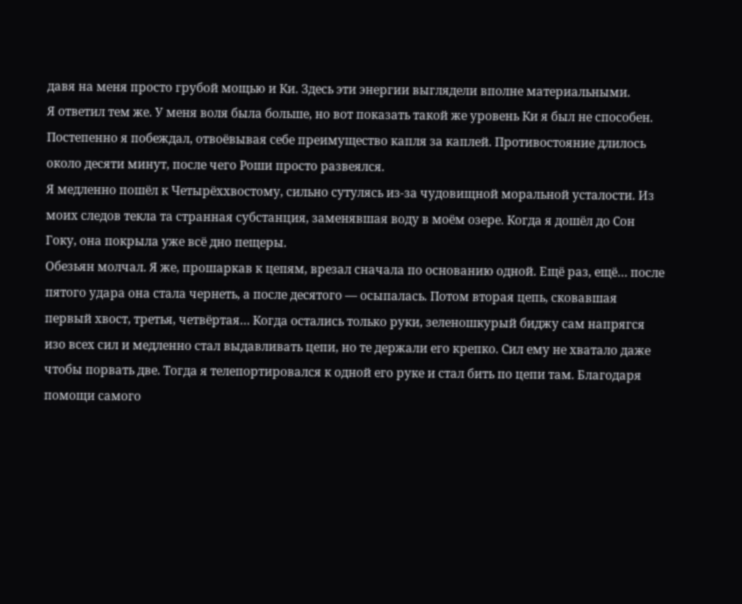давя на меня просто грубой мощью и Ки. Здесь эти энергии выглядели вполне материальными.
Я ответил тем же. У меня воля была больше, но вот показать такой же уровень Ки я был не способен. Постепенно я побеждал, отвоёвывая себе преимущество капля за каплей. Противостояние длилось около десяти минут, после чего Роши просто развеялся.
Я медленно пошёл к Четырёххвостому, сильно сутулясь из-за чудовищной моральной усталости. Из моих следов текла та странная субстанция, заменявшая воду в моём озере. Когда я дошёл до Сон Гоку, она покрыла уже всё дно пещеры.
Обезьян молчал. Я же, прошаркав к цепям, врезал сначала по основанию одной. Ещё раз, ещё… после пятого удара она стала чернеть, а после десятого — осыпалась. Потом вторая цепь, сковавшая первый хвост, третья, четвёртая… Когда остались только руки, зеленошкурый биджу сам напрягся изо всех сил и медленно стал выдавливать цепи, но те держали его крепко. Сил ему не хватало даже чтобы порвать две. Тогда я телепортировался к одной его руке и стал бить по цепи там. Благодаря помощи самого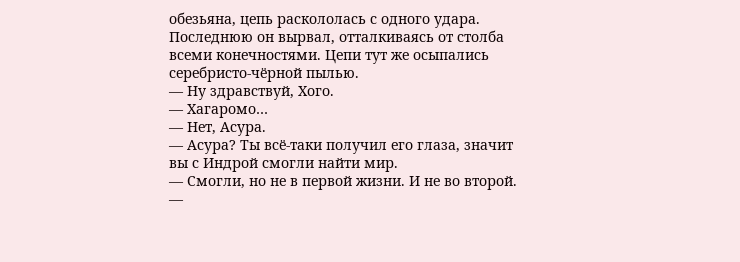обезьяна, цепь раскололась с одного удара. Последнюю он вырвал, отталкиваясь от столба всеми конечностями. Цепи тут же осыпались серебристо-чёрной пылью.
— Ну здравствуй, Хого.
— Хагаромо…
— Нет, Асура.
— Асура? Ты всё-таки получил его глаза, значит вы с Индрой смогли найти мир.
— Смогли, но не в первой жизни. И не во второй.
—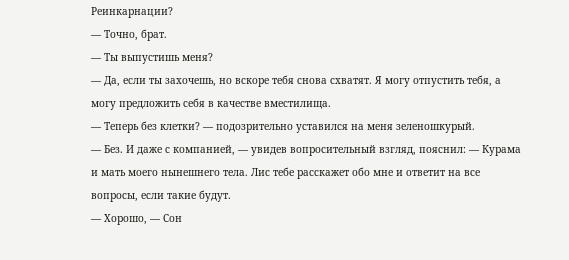Реинкарнации?
— Точно, брат.
— Ты выпустишь меня?
— Да, если ты захочешь, но вскоре тебя снова схватят. Я могу отпустить тебя, а могу предложить себя в качестве вместилища.
— Теперь без клетки? — подозрительно уставился на меня зеленошкурый.
— Без. И даже с компанией, — увидев вопросительный взгляд, пояснил: — Курама и мать моего нынешнего тела. Лис тебе расскажет обо мне и ответит на все вопросы, если такие будут.
— Хорошо, — Сон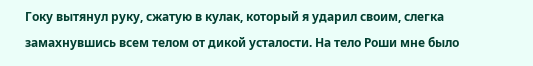Гоку вытянул руку, сжатую в кулак, который я ударил своим, слегка замахнувшись всем телом от дикой усталости. На тело Роши мне было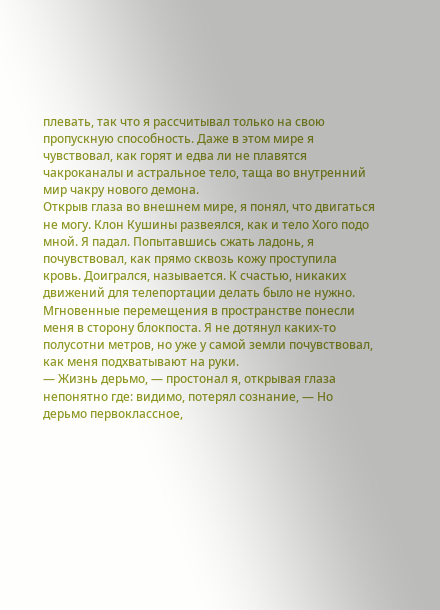плевать, так что я рассчитывал только на свою пропускную способность. Даже в этом мире я чувствовал, как горят и едва ли не плавятся чакроканалы и астральное тело, таща во внутренний мир чакру нового демона.
Открыв глаза во внешнем мире, я понял, что двигаться не могу. Клон Кушины развеялся, как и тело Хого подо мной. Я падал. Попытавшись сжать ладонь, я почувствовал, как прямо сквозь кожу проступила кровь. Доигрался, называется. К счастью, никаких движений для телепортации делать было не нужно. Мгновенные перемещения в пространстве понесли меня в сторону блокпоста. Я не дотянул каких-то полусотни метров, но уже у самой земли почувствовал, как меня подхватывают на руки.
— Жизнь дерьмо, — простонал я, открывая глаза непонятно где: видимо, потерял сознание, — Но дерьмо первоклассное,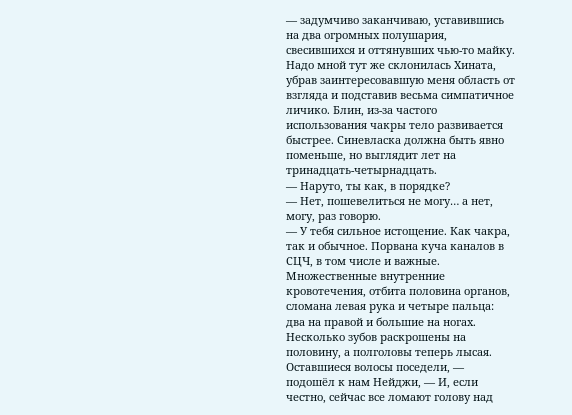— задумчиво заканчиваю, уставившись на два огромных полушария, свесившихся и оттянувших чью-то майку.
Надо мной тут же склонилась Хината, убрав заинтересовавшую меня область от взгляда и подставив весьма симпатичное личико. Блин, из-за частого использования чакры тело развивается быстрее. Синевласка должна быть явно поменьше, но выглядит лет на тринадцать-четырнадцать.
— Наруто, ты как, в порядке?
— Нет, пошевелиться не могу… а нет, могу, раз говорю.
— У тебя сильное истощение. Как чакра, так и обычное. Порвана куча каналов в СЦЧ, в том числе и важные. Множественные внутренние кровотечения, отбита половина органов, сломана левая рука и четыре пальца: два на правой и большие на ногах. Несколько зубов раскрошены на половину, а полголовы теперь лысая. Оставшиеся волосы поседели, — подошёл к нам Нейджи, — И, если честно, сейчас все ломают голову над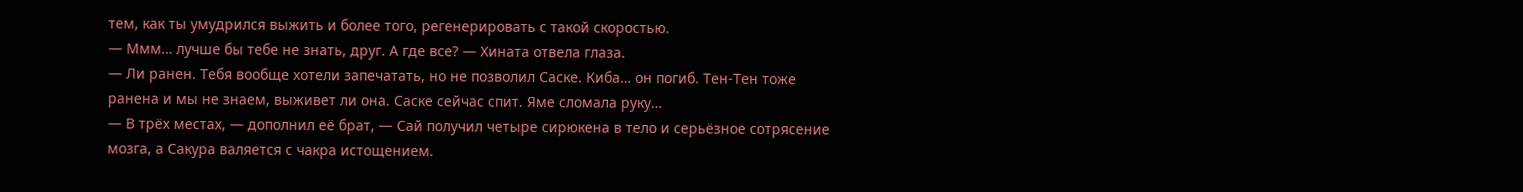тем, как ты умудрился выжить и более того, регенерировать с такой скоростью.
— Ммм… лучше бы тебе не знать, друг. А где все? — Хината отвела глаза.
— Ли ранен. Тебя вообще хотели запечатать, но не позволил Саске. Киба… он погиб. Тен-Тен тоже ранена и мы не знаем, выживет ли она. Саске сейчас спит. Яме сломала руку…
— В трёх местах, — дополнил её брат, — Сай получил четыре сирюкена в тело и серьёзное сотрясение мозга, а Сакура валяется с чакра истощением.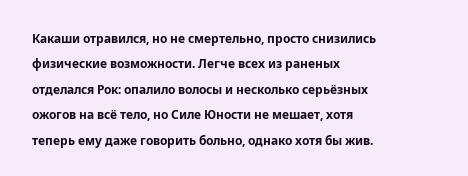Какаши отравился, но не смертельно, просто снизились физические возможности. Легче всех из раненых отделался Рок: опалило волосы и несколько серьёзных ожогов на всё тело, но Силе Юности не мешает, хотя теперь ему даже говорить больно, однако хотя бы жив.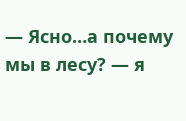— Ясно…а почему мы в лесу? — я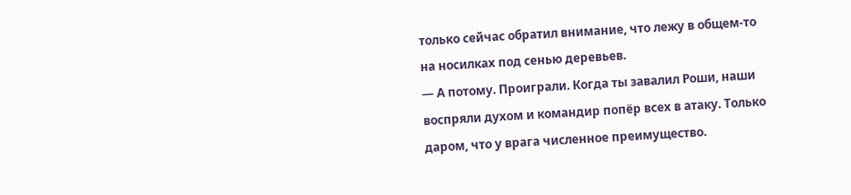только сейчас обратил внимание, что лежу в общем-то на носилках под сенью деревьев.
— А потому. Проиграли. Когда ты завалил Роши, наши воспряли духом и командир попёр всех в атаку. Только даром, что у врага численное преимущество.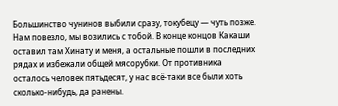Большинство чунинов выбили сразу, токубецу — чуть позже. Нам повезло, мы возились с тобой. В конце концов Какаши оставил там Хинату и меня, а остальные пошли в последних рядах и избежали общей мясорубки. От противника осталось человек пятьдесят, у нас всё-таки все были хоть сколько-нибудь, да ранены.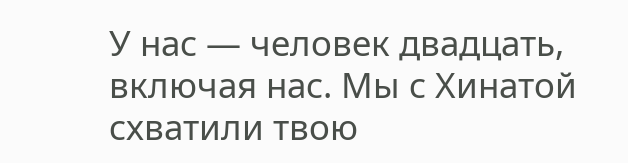У нас — человек двадцать, включая нас. Мы с Хинатой схватили твою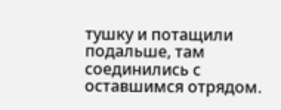тушку и потащили подальше, там соединились с оставшимся отрядом.